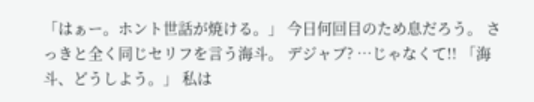「はぁー。ホント世話が焼ける。」 今日何回目のため息だろう。 さっきと全く同じセリフを言う海斗。 デジャブ? …じゃなくて!! 「海斗、どうしよう。」 私は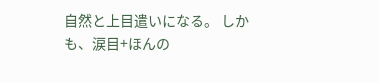自然と上目遣いになる。 しかも、涙目+ほんの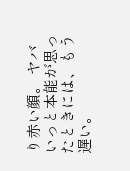り赤い顔。 ヤバいっと本能が思ったときには、もう遅い。